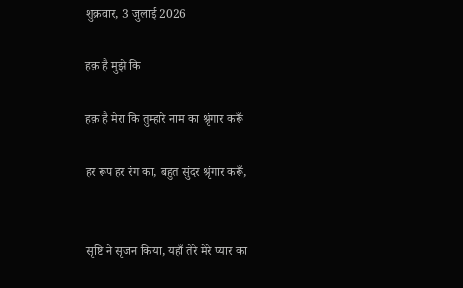शुक्रवार, 3 जुलाई 2026

हक़ है मुझे कि

हक़ है मेरा कि तुम्हारे नाम का श्रृंगार करूँ

हर रूप हर रंग का, बहुत सुंदर श्रृंगार करूँ,


सृष्टि ने सृजन किया, यहाँ तेरे मेरे प्यार का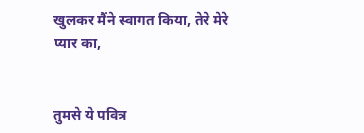खुलकर मैंने स्वागत किया, तेरे मेरे प्यार का,


तुमसे ये पवित्र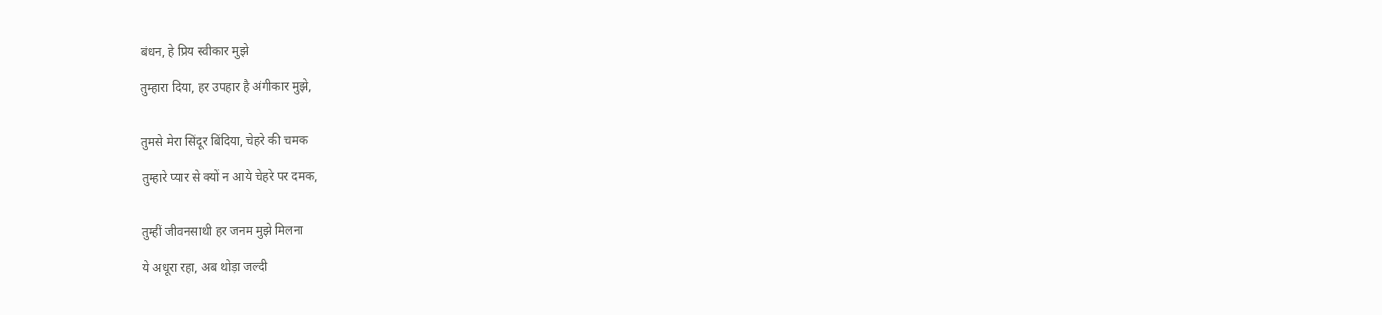बंधन, हे प्रिय स्वीकार मुझे

तुम्हारा दिया, हर उपहार है अंगीकार मुझे,


तुमसे मेरा सिंदूर बिंदिया, चेहरे की चमक

तुम्हारे प्यार से क्यों न आये चेहरे पर दमक,


तुम्हीं जीवनसाथी हर जनम मुझे मिलना

ये अधूरा रहा, अब थोड़ा जल्दी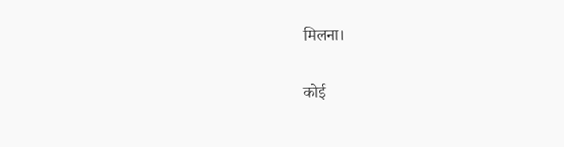मिलना।


कोई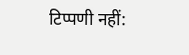टिप्पणी नहीं: